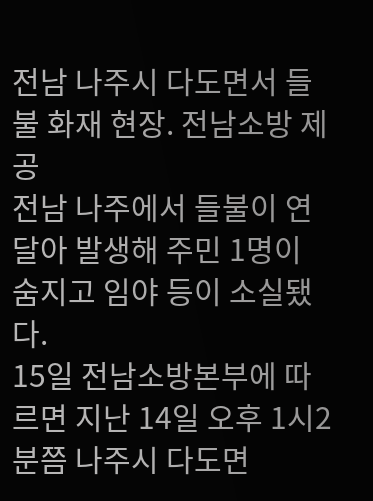전남 나주시 다도면서 들불 화재 현장. 전남소방 제공
전남 나주에서 들불이 연달아 발생해 주민 1명이 숨지고 임야 등이 소실됐다.
15일 전남소방본부에 따르면 지난 14일 오후 1시2분쯤 나주시 다도면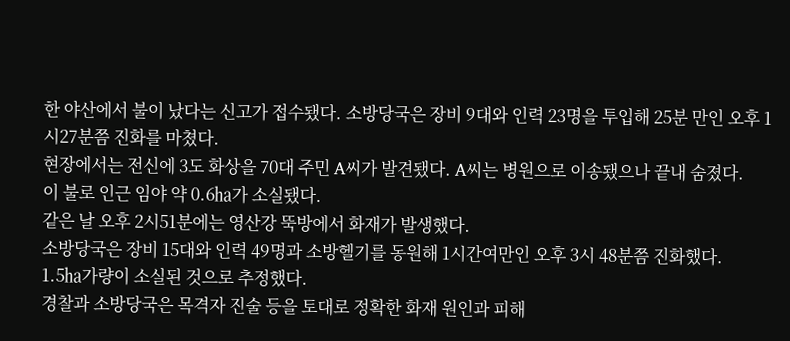한 야산에서 불이 났다는 신고가 접수됐다. 소방당국은 장비 9대와 인력 23명을 투입해 25분 만인 오후 1시27분쯤 진화를 마쳤다.
현장에서는 전신에 3도 화상을 70대 주민 A씨가 발견됐다. A씨는 병원으로 이송됐으나 끝내 숨졌다.
이 불로 인근 임야 약 0.6㏊가 소실됐다.
같은 날 오후 2시51분에는 영산강 뚝방에서 화재가 발생했다.
소방당국은 장비 15대와 인력 49명과 소방헬기를 동원해 1시간여만인 오후 3시 48분쯤 진화했다.
1.5㏊가량이 소실된 것으로 추정했다.
경찰과 소방당국은 목격자 진술 등을 토대로 정확한 화재 원인과 피해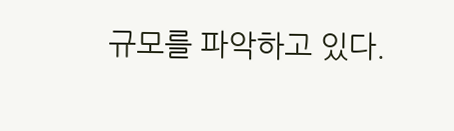규모를 파악하고 있다.